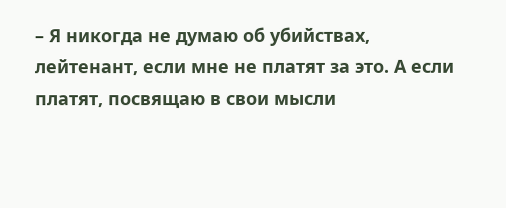– Я никогда не думаю об убийствах, лейтенант, если мне не платят за это. А если платят, посвящаю в свои мысли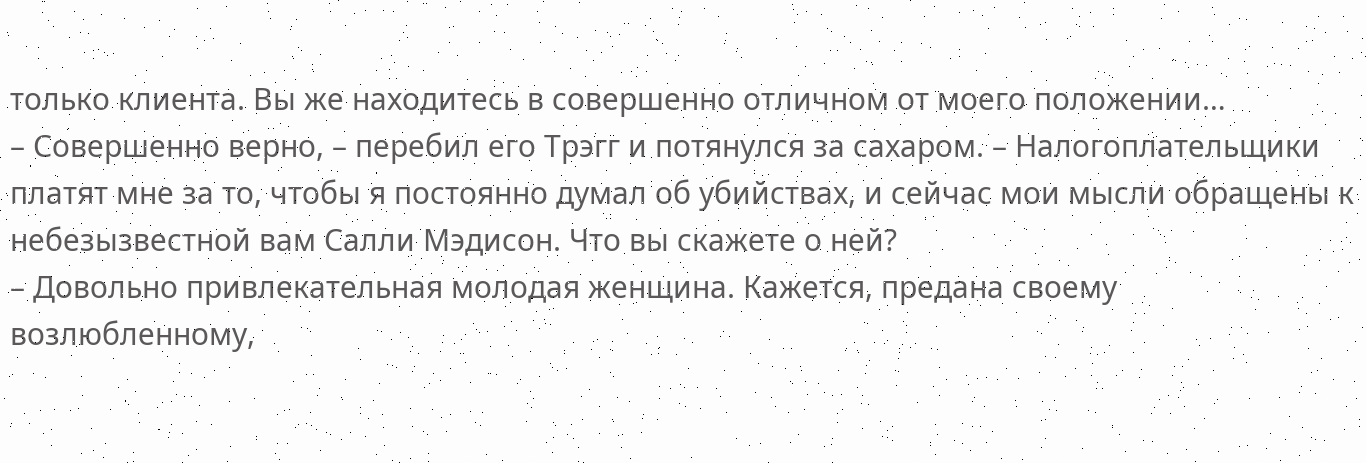только клиента. Вы же находитесь в совершенно отличном от моего положении…
– Совершенно верно, – перебил его Трэгг и потянулся за сахаром. – Налогоплательщики платят мне за то, чтобы я постоянно думал об убийствах, и сейчас мои мысли обращены к небезызвестной вам Салли Мэдисон. Что вы скажете о ней?
– Довольно привлекательная молодая женщина. Кажется, предана своему возлюбленному,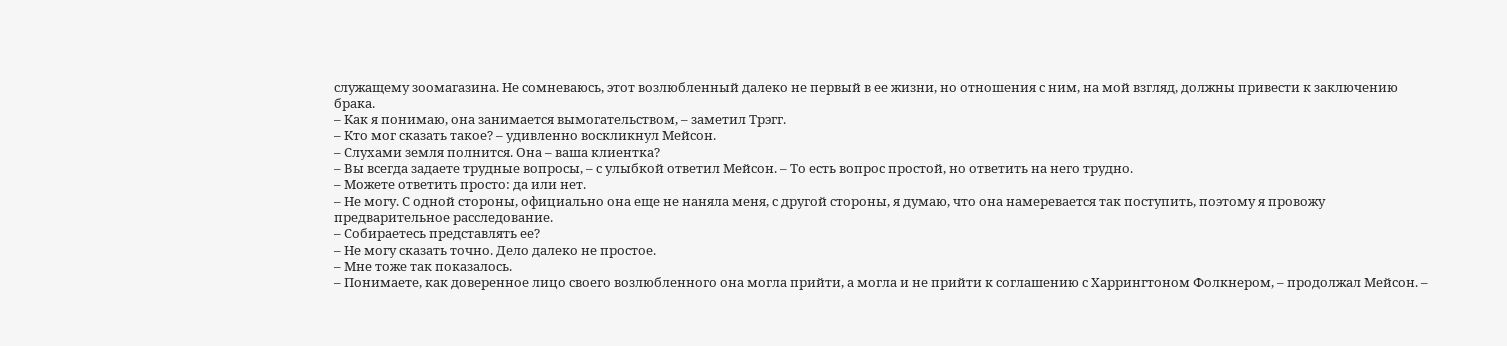служащему зоомагазина. Не сомневаюсь, этот возлюбленный далеко не первый в ее жизни, но отношения с ним, на мой взгляд, должны привести к заключению брака.
– Как я понимаю, она занимается вымогательством, – заметил Трэгг.
– Кто мог сказать такое? – удивленно воскликнул Мейсон.
– Слухами земля полнится. Она – ваша клиентка?
– Вы всегда задаете трудные вопросы, – с улыбкой ответил Мейсон. – То есть вопрос простой, но ответить на него трудно.
– Можете ответить просто: да или нет.
– Не могу. С одной стороны, официально она еще не наняла меня, с другой стороны, я думаю, что она намеревается так поступить, поэтому я провожу предварительное расследование.
– Собираетесь представлять ее?
– Не могу сказать точно. Дело далеко не простое.
– Мне тоже так показалось.
– Понимаете, как доверенное лицо своего возлюбленного она могла прийти, а могла и не прийти к соглашению с Харрингтоном Фолкнером, – продолжал Мейсон. –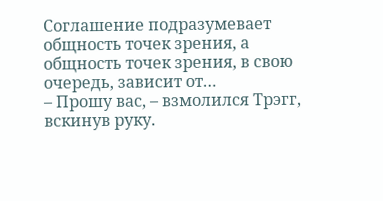Соглашение подразумевает общность точек зрения, а общность точек зрения, в свою очередь, зависит от…
– Прошу вас, – взмолился Трэгг, вскинув руку.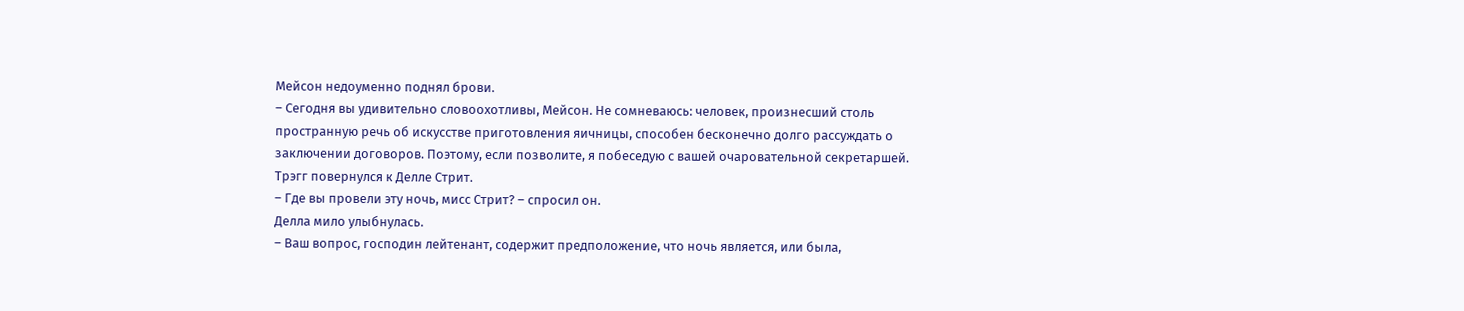Мейсон недоуменно поднял брови.
– Сегодня вы удивительно словоохотливы, Мейсон. Не сомневаюсь: человек, произнесший столь пространную речь об искусстве приготовления яичницы, способен бесконечно долго рассуждать о заключении договоров. Поэтому, если позволите, я побеседую с вашей очаровательной секретаршей.
Трэгг повернулся к Делле Стрит.
– Где вы провели эту ночь, мисс Стрит? – спросил он.
Делла мило улыбнулась.
– Ваш вопрос, господин лейтенант, содержит предположение, что ночь является, или была,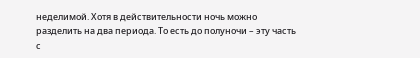неделимой. Хотя в действительности ночь можно разделить на два периода. То есть до полуночи – эту часть с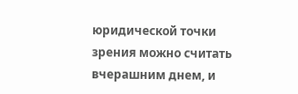юридической точки зрения можно считать вчерашним днем, и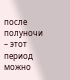после полуночи – этот период можно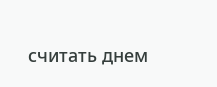считать днем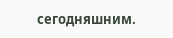сегодняшним.